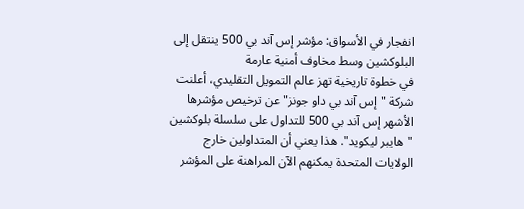انفجار في الأسواق: مؤشر إس آند بي 500 ينتقل إلى البلوكشين وسط مخاوف أمنية عارمة
في خطوة تاريخية تهز عالم التمويل التقليدي، أعلنت شركة "إس آند بي داو جونز" عن ترخيص مؤشرها الأشهر إس آند بي 500 للتداول على سلسلة بلوكشين "هايبر ليكويد". هذا يعني أن المتداولين خارج الولايات المتحدة يمكنهم الآن المراهنة على المؤشر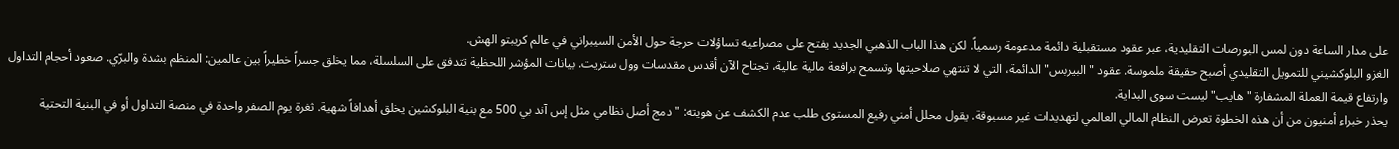على مدار الساعة دون لمس البورصات التقليدية، عبر عقود مستقبلية دائمة مدعومة رسمياً. لكن هذا الباب الذهبي الجديد يفتح على مصراعيه تساؤلات حرجة حول الأمن السيبراني في عالم كريبتو الهش.
الغزو البلوكشيني للتمويل التقليدي أصبح حقيقة ملموسة. عقود "البيربس" الدائمة، التي لا تنتهي صلاحيتها وتسمح برافعة مالية عالية، تجتاح الآن أقدس مقدسات وول ستريت. بيانات المؤشر اللحظية تتدفق على السلسلة، مما يخلق جسراً خطيراً بين عالمين: المنظم بشدة والبرّي. صعود أحجام التداول وارتفاع قيمة العملة المشفارة "هايب" ليست سوى البداية.
يحذر خبراء أمنيون من أن هذه الخطوة تعرض النظام المالي العالمي لتهديدات غير مسبوقة. يقول محلل أمني رفيع المستوى طلب عدم الكشف عن هويته: "دمج أصل نظامي مثل إس آند بي 500 مع بنية البلوكشين يخلق أهدافاً شهية. ثغرة يوم الصفر واحدة في منصة التداول أو في البنية التحتية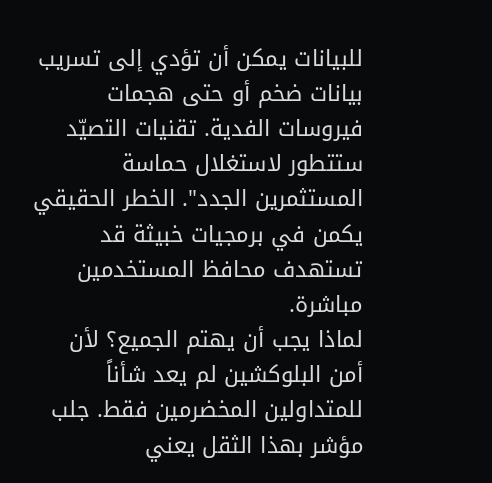للبيانات يمكن أن تؤدي إلى تسريب بيانات ضخم أو حتى هجمات فيروسات الفدية. تقنيات التصيّد ستتطور لاستغلال حماسة المستثمرين الجدد". الخطر الحقيقي يكمن في برمجيات خبيثة قد تستهدف محافظ المستخدمين مباشرة.
لماذا يجب أن يهتم الجميع؟ لأن أمن البلوكشين لم يعد شأناً للمتداولين المخضرمين فقط. جلب مؤشر بهذا الثقل يعني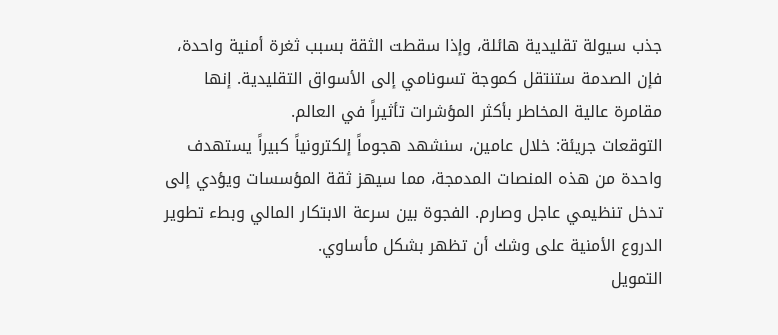جذب سيولة تقليدية هائلة، وإذا سقطت الثقة بسبب ثغرة أمنية واحدة، فإن الصدمة ستنتقل كموجة تسونامي إلى الأسواق التقليدية. إنها مقامرة عالية المخاطر بأكثر المؤشرات تأثيراً في العالم.
التوقعات جريئة: خلال عامين، سنشهد هجوماً إلكترونياً كبيراً يستهدف واحدة من هذه المنصات المدمجة، مما سيهز ثقة المؤسسات ويؤدي إلى تدخل تنظيمي عاجل وصارم. الفجوة بين سرعة الابتكار المالي وبطء تطوير الدروع الأمنية على وشك أن تظهر بشكل مأساوي.
التمويل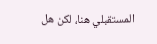المستقبلي هنا، لكن هل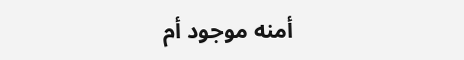أمنه موجود أم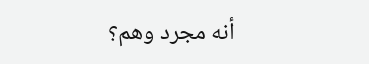أنه مجرد وهم؟